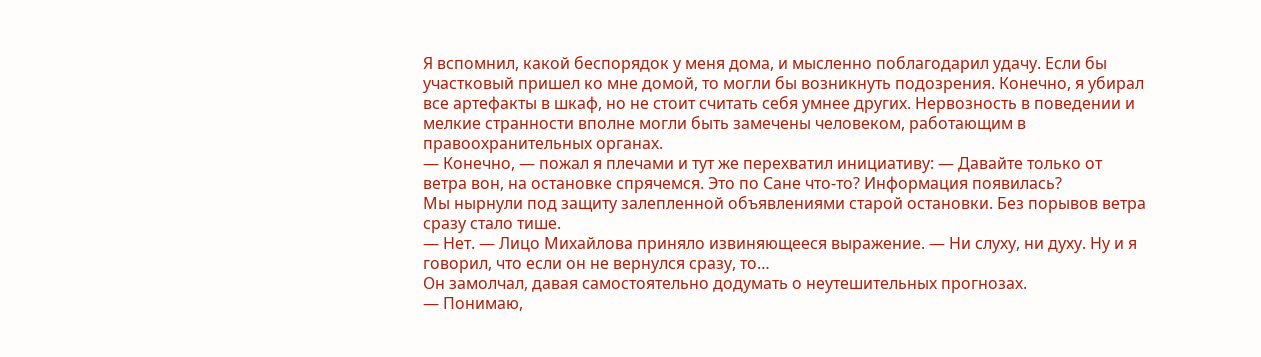Я вспомнил, какой беспорядок у меня дома, и мысленно поблагодарил удачу. Если бы участковый пришел ко мне домой, то могли бы возникнуть подозрения. Конечно, я убирал все артефакты в шкаф, но не стоит считать себя умнее других. Нервозность в поведении и мелкие странности вполне могли быть замечены человеком, работающим в правоохранительных органах.
— Конечно, — пожал я плечами и тут же перехватил инициативу: — Давайте только от ветра вон, на остановке спрячемся. Это по Сане что-то? Информация появилась?
Мы нырнули под защиту залепленной объявлениями старой остановки. Без порывов ветра сразу стало тише.
— Нет. — Лицо Михайлова приняло извиняющееся выражение. — Ни слуху, ни духу. Ну и я говорил, что если он не вернулся сразу, то…
Он замолчал, давая самостоятельно додумать о неутешительных прогнозах.
— Понимаю,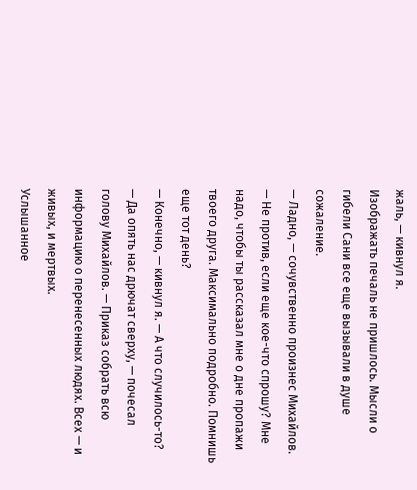жаль, — кивнул я.
Изображать печаль не пришлось. Мысли о гибели Сани все еще вызывали в душе сожаление.
— Ладно, — сочувственно произнес Михайлов. — Не против, если еще кое-что спрошу? Мне надо, чтобы ты рассказал мне о дне пропажи твоего друга. Максимально подробно. Помнишь еще тот день?
— Конечно, — кивнул я. — А что случилось-то?
— Да опять нас дрючат сверху, — почесал голову Михайлов. — Приказ собрать всю информацию о перенесенных людях. Всех — и живых, и мертвых.
Услышанное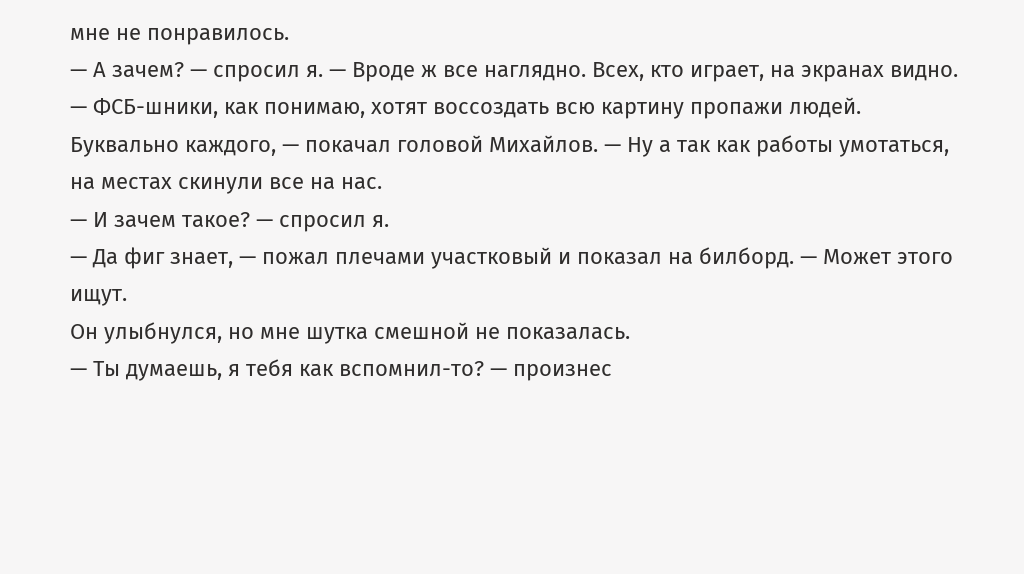мне не понравилось.
— А зачем? — спросил я. — Вроде ж все наглядно. Всех, кто играет, на экранах видно.
— ФСБ-шники, как понимаю, хотят воссоздать всю картину пропажи людей. Буквально каждого, — покачал головой Михайлов. — Ну а так как работы умотаться, на местах скинули все на нас.
— И зачем такое? — спросил я.
— Да фиг знает, — пожал плечами участковый и показал на билборд. — Может этого ищут.
Он улыбнулся, но мне шутка смешной не показалась.
— Ты думаешь, я тебя как вспомнил-то? — произнес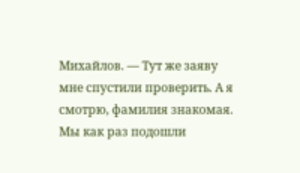Михайлов. — Тут же заяву мне спустили проверить. А я смотрю, фамилия знакомая.
Мы как раз подошли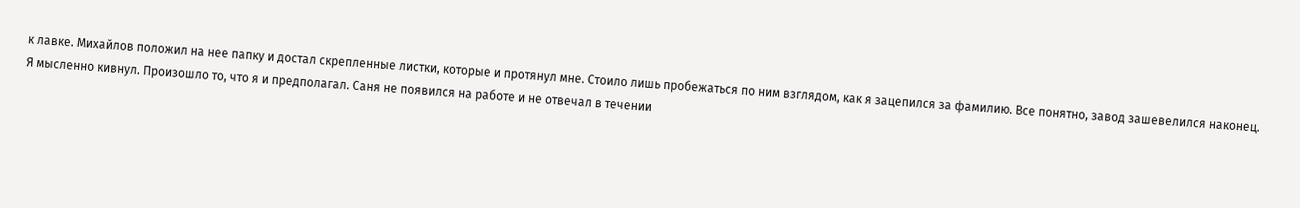к лавке. Михайлов положил на нее папку и достал скрепленные листки, которые и протянул мне. Стоило лишь пробежаться по ним взглядом, как я зацепился за фамилию. Все понятно, завод зашевелился наконец.
Я мысленно кивнул. Произошло то, что я и предполагал. Саня не появился на работе и не отвечал в течении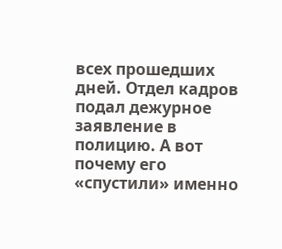всех прошедших дней. Отдел кадров подал дежурное заявление в полицию. А вот почему его «спустили» именно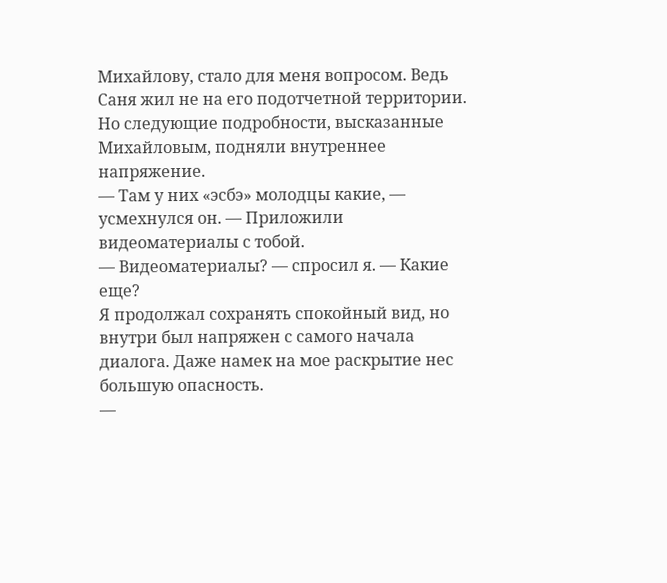Михайлову, стало для меня вопросом. Ведь Саня жил не на его подотчетной территории.
Но следующие подробности, высказанные Михайловым, подняли внутреннее напряжение.
— Там у них «эсбэ» молодцы какие, — усмехнулся он. — Приложили видеоматериалы с тобой.
— Видеоматериалы? — спросил я. — Какие еще?
Я продолжал сохранять спокойный вид, но внутри был напряжен с самого начала диалога. Даже намек на мое раскрытие нес большую опасность.
—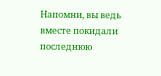Напомни, вы ведь вместе покидали последнюю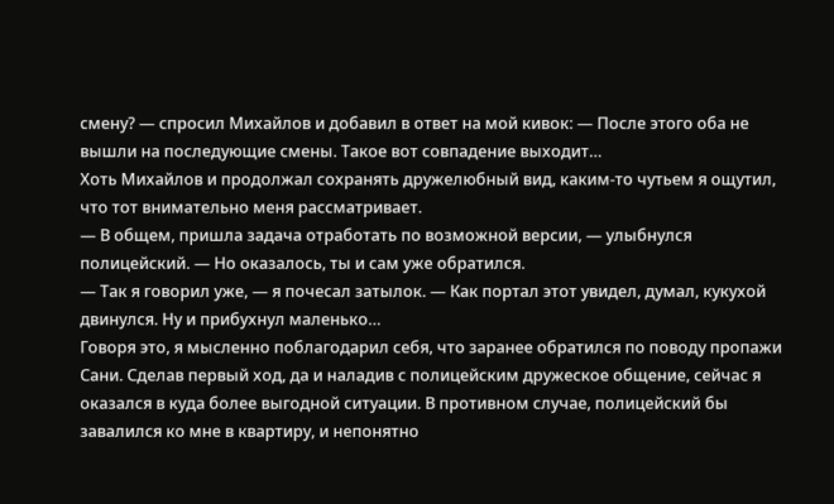смену? — спросил Михайлов и добавил в ответ на мой кивок: — После этого оба не вышли на последующие смены. Такое вот совпадение выходит…
Хоть Михайлов и продолжал сохранять дружелюбный вид, каким-то чутьем я ощутил, что тот внимательно меня рассматривает.
— В общем, пришла задача отработать по возможной версии, — улыбнулся полицейский. — Но оказалось, ты и сам уже обратился.
— Так я говорил уже, — я почесал затылок. — Как портал этот увидел, думал, кукухой двинулся. Ну и прибухнул маленько…
Говоря это, я мысленно поблагодарил себя, что заранее обратился по поводу пропажи Сани. Сделав первый ход, да и наладив с полицейским дружеское общение, сейчас я оказался в куда более выгодной ситуации. В противном случае, полицейский бы завалился ко мне в квартиру, и непонятно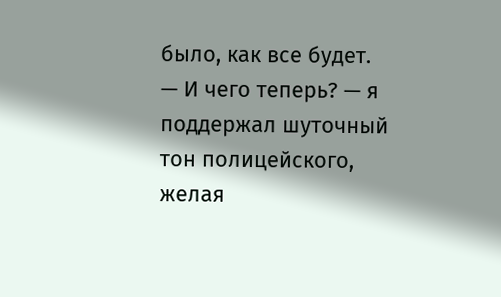было, как все будет.
— И чего теперь? — я поддержал шуточный тон полицейского, желая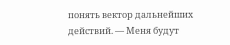понять вектор дальнейших действий. — Меня будут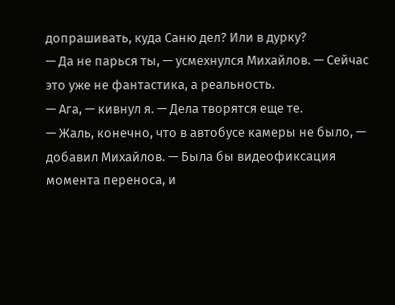допрашивать, куда Саню дел? Или в дурку?
— Да не парься ты, — усмехнулся Михайлов. — Сейчас это уже не фантастика, а реальность.
— Ага, — кивнул я. — Дела творятся еще те.
— Жаль, конечно, что в автобусе камеры не было, — добавил Михайлов. — Была бы видеофиксация момента переноса, и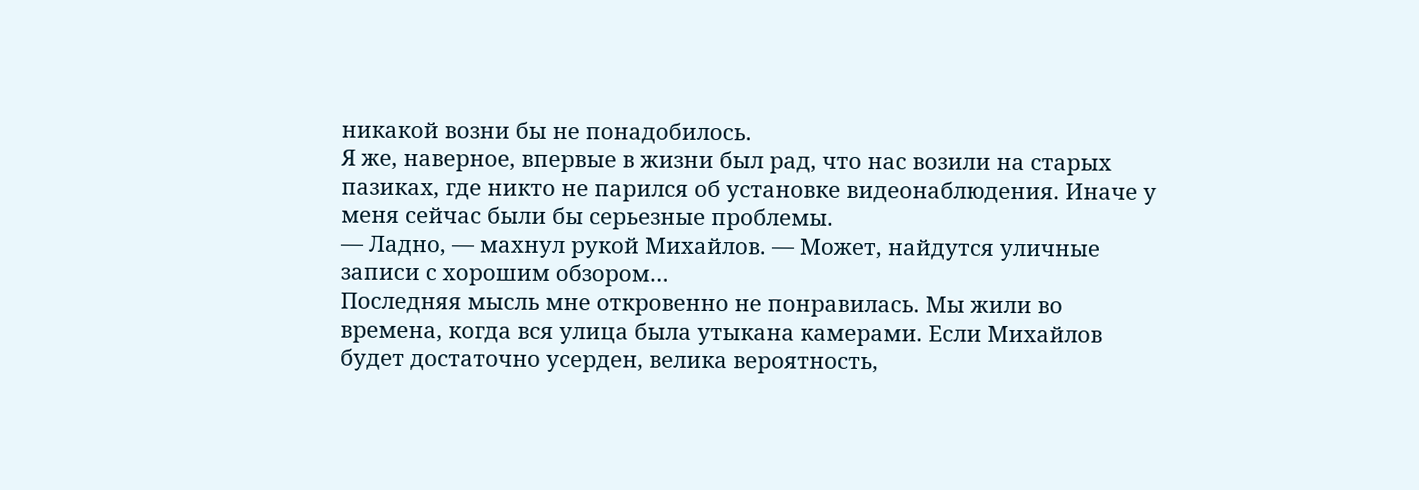никакой возни бы не понадобилось.
Я же, наверное, впервые в жизни был рад, что нас возили на старых пазиках, где никто не парился об установке видеонаблюдения. Иначе у меня сейчас были бы серьезные проблемы.
— Ладно, — махнул рукой Михайлов. — Может, найдутся уличные записи с хорошим обзором…
Последняя мысль мне откровенно не понравилась. Мы жили во времена, когда вся улица была утыкана камерами. Если Михайлов будет достаточно усерден, велика вероятность,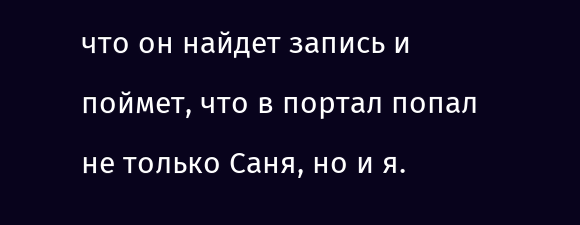что он найдет запись и поймет, что в портал попал не только Саня, но и я.